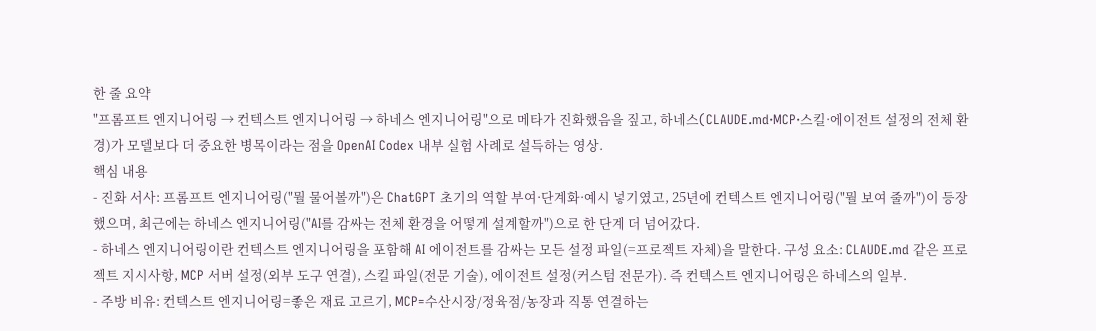한 줄 요약
"프롬프트 엔지니어링 → 컨텍스트 엔지니어링 → 하네스 엔지니어링"으로 메타가 진화했음을 짚고, 하네스(CLAUDE.md·MCP·스킬·에이전트 설정의 전체 환경)가 모델보다 더 중요한 병목이라는 점을 OpenAI Codex 내부 실험 사례로 설득하는 영상.
핵심 내용
- 진화 서사: 프롬프트 엔지니어링("뭘 물어볼까")은 ChatGPT 초기의 역할 부여·단계화·예시 넣기였고, 25년에 컨텍스트 엔지니어링("뭘 보여 줄까")이 등장했으며, 최근에는 하네스 엔지니어링("AI를 감싸는 전체 환경을 어떻게 설계할까")으로 한 단계 더 넘어갔다.
- 하네스 엔지니어링이란 컨텍스트 엔지니어링을 포함해 AI 에이전트를 감싸는 모든 설정 파일(=프로젝트 자체)을 말한다. 구성 요소: CLAUDE.md 같은 프로젝트 지시사항, MCP 서버 설정(외부 도구 연결), 스킬 파일(전문 기술), 에이전트 설정(커스텀 전문가). 즉 컨텍스트 엔지니어링은 하네스의 일부.
- 주방 비유: 컨텍스트 엔지니어링=좋은 재료 고르기, MCP=수산시장/정육점/농장과 직통 연결하는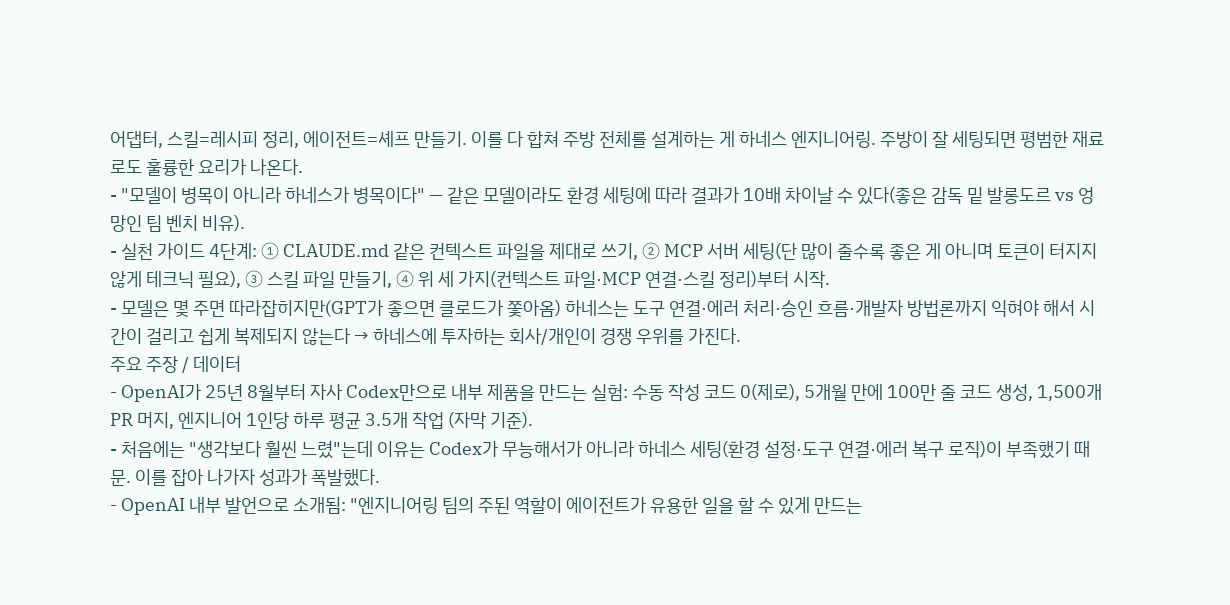어댑터, 스킬=레시피 정리, 에이전트=셰프 만들기. 이를 다 합쳐 주방 전체를 설계하는 게 하네스 엔지니어링. 주방이 잘 세팅되면 평범한 재료로도 훌륭한 요리가 나온다.
- "모델이 병목이 아니라 하네스가 병목이다" — 같은 모델이라도 환경 세팅에 따라 결과가 10배 차이날 수 있다(좋은 감독 밑 발롱도르 vs 엉망인 팀 벤치 비유).
- 실천 가이드 4단계: ① CLAUDE.md 같은 컨텍스트 파일을 제대로 쓰기, ② MCP 서버 세팅(단 많이 줄수록 좋은 게 아니며 토큰이 터지지 않게 테크닉 필요), ③ 스킬 파일 만들기, ④ 위 세 가지(컨텍스트 파일·MCP 연결·스킬 정리)부터 시작.
- 모델은 몇 주면 따라잡히지만(GPT가 좋으면 클로드가 쫓아옴) 하네스는 도구 연결·에러 처리·승인 흐름·개발자 방법론까지 익혀야 해서 시간이 걸리고 쉽게 복제되지 않는다 → 하네스에 투자하는 회사/개인이 경쟁 우위를 가진다.
주요 주장 / 데이터
- OpenAI가 25년 8월부터 자사 Codex만으로 내부 제품을 만드는 실험: 수동 작성 코드 0(제로), 5개월 만에 100만 줄 코드 생성, 1,500개 PR 머지, 엔지니어 1인당 하루 평균 3.5개 작업 (자막 기준).
- 처음에는 "생각보다 훨씬 느렸"는데 이유는 Codex가 무능해서가 아니라 하네스 세팅(환경 설정·도구 연결·에러 복구 로직)이 부족했기 때문. 이를 잡아 나가자 성과가 폭발했다.
- OpenAI 내부 발언으로 소개됨: "엔지니어링 팀의 주된 역할이 에이전트가 유용한 일을 할 수 있게 만드는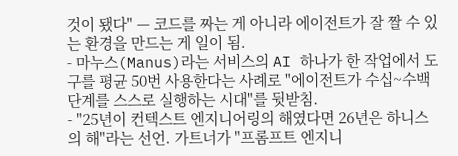것이 됐다" — 코드를 짜는 게 아니라 에이전트가 잘 짤 수 있는 환경을 만드는 게 일이 됨.
- 마누스(Manus)라는 서비스의 AI 하나가 한 작업에서 도구를 평균 50번 사용한다는 사례로 "에이전트가 수십~수백 단계를 스스로 실행하는 시대"를 뒷받침.
- "25년이 컨텍스트 엔지니어링의 해였다면 26년은 하니스의 해"라는 선언. 가트너가 "프롬프트 엔지니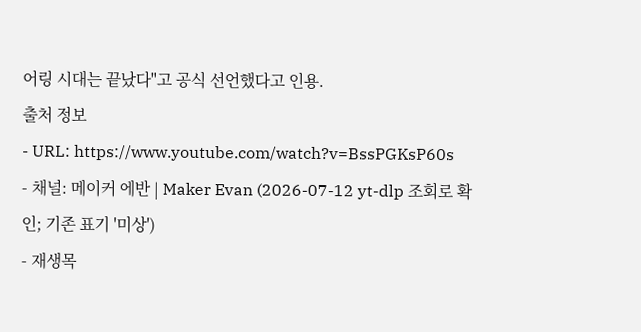어링 시대는 끝났다"고 공식 선언했다고 인용.
출처 정보
- URL: https://www.youtube.com/watch?v=BssPGKsP60s
- 채널: 메이커 에반 | Maker Evan (2026-07-12 yt-dlp 조회로 확인; 기존 표기 '미상')
- 재생목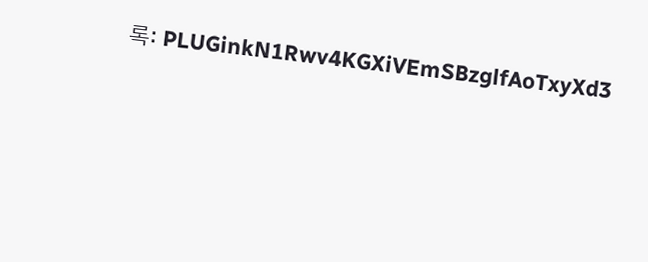록: PLUGinkN1Rwv4KGXiVEmSBzglfAoTxyXd3